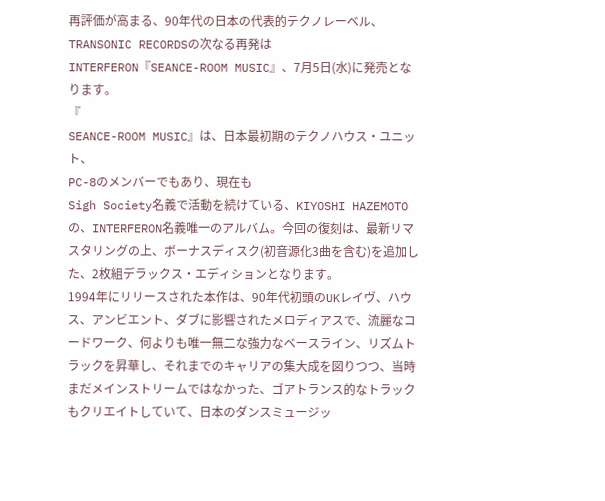再評価が高まる、90年代の日本の代表的テクノレーベル、TRANSONIC RECORDSの次なる再発は
INTERFERON『SEANCE-ROOM MUSIC』、7月5日(水)に発売となります。
『
SEANCE-ROOM MUSIC』は、日本最初期のテクノハウス・ユニット、
PC-8のメンバーでもあり、現在も
Sigh Society名義で活動を続けている、KIYOSHI HAZEMOTOの、INTERFERON名義唯一のアルバム。今回の復刻は、最新リマスタリングの上、ボーナスディスク(初音源化3曲を含む)を追加した、2枚組デラックス・エディションとなります。
1994年にリリースされた本作は、90年代初頭のUKレイヴ、ハウス、アンビエント、ダブに影響されたメロディアスで、流麗なコードワーク、何よりも唯一無二な強力なベースライン、リズムトラックを昇華し、それまでのキャリアの集大成を図りつつ、当時まだメインストリームではなかった、ゴアトランス的なトラックもクリエイトしていて、日本のダンスミュージッ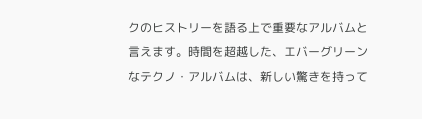クのヒストリーを語る上で重要なアルバムと言えます。時間を超越した、エバーグリーンなテクノ・アルバムは、新しい驚きを持って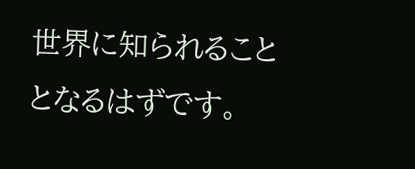世界に知られることとなるはずです。